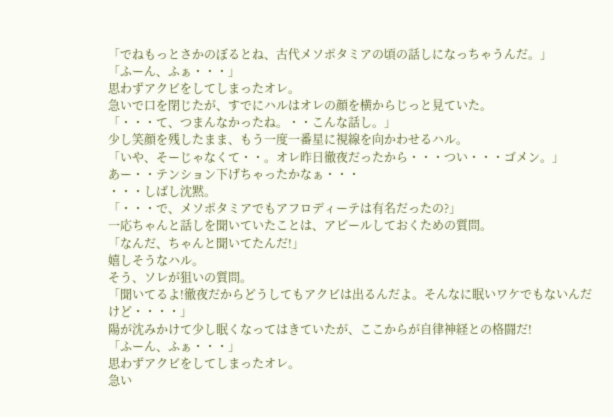「でねもっとさかのぼるとね、古代メソポタミアの頃の話しになっちゃうんだ。」
「ふーん、ふぁ・・・」
思わずアクビをしてしまったオレ。
急いで口を閉じたが、すでにハルはオレの顔を横からじっと見ていた。
「・・・て、つまんなかったね。・・こんな話し。」
少し笑顔を残したまま、もう一度一番星に視線を向かわせるハル。
「いや、そーじゃなくて・・。オレ昨日徹夜だったから・・・つい・・・ゴメン。」
あー・・テンション下げちゃったかなぁ・・・
・・・しばし沈黙。
「・・・で、メソポタミアでもアフロディーテは有名だったの?」
一応ちゃんと話しを聞いていたことは、アピールしておくための質問。
「なんだ、ちゃんと聞いてたんだ!」
嬉しそうなハル。
そう、ソレが狙いの質問。
「聞いてるよ!徹夜だからどうしてもアクビは出るんだよ。そんなに眠いワケでもないんだけど・・・・」
陽が沈みかけて少し眠くなってはきていたが、ここからが自律神経との格闘だ!
「ふーん、ふぁ・・・」
思わずアクビをしてしまったオレ。
急い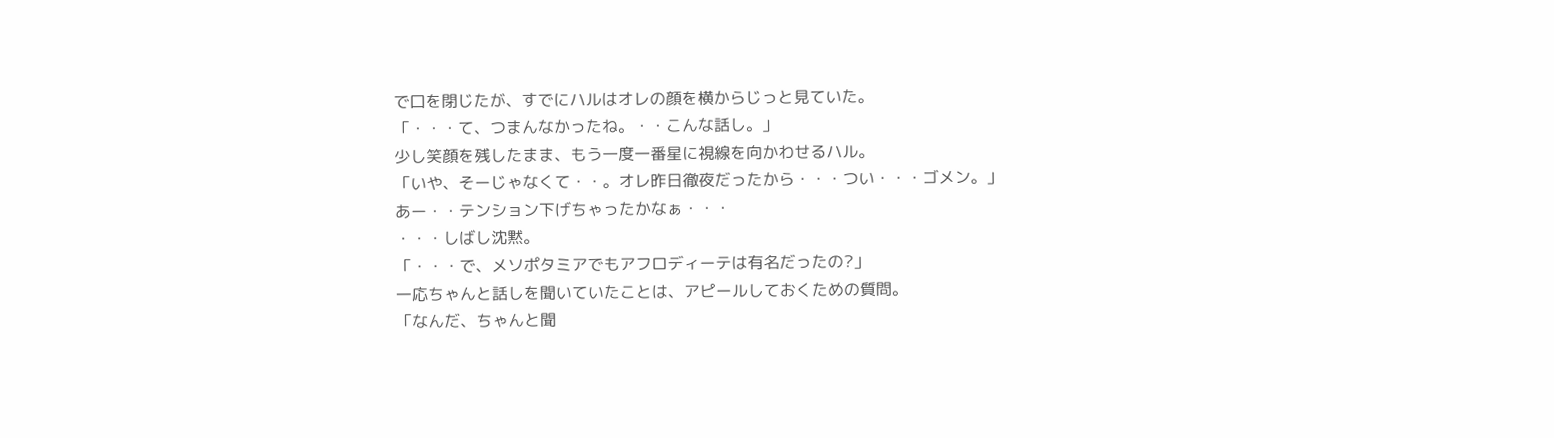で口を閉じたが、すでにハルはオレの顔を横からじっと見ていた。
「・・・て、つまんなかったね。・・こんな話し。」
少し笑顔を残したまま、もう一度一番星に視線を向かわせるハル。
「いや、そーじゃなくて・・。オレ昨日徹夜だったから・・・つい・・・ゴメン。」
あー・・テンション下げちゃったかなぁ・・・
・・・しばし沈黙。
「・・・で、メソポタミアでもアフロディーテは有名だったの?」
一応ちゃんと話しを聞いていたことは、アピールしておくための質問。
「なんだ、ちゃんと聞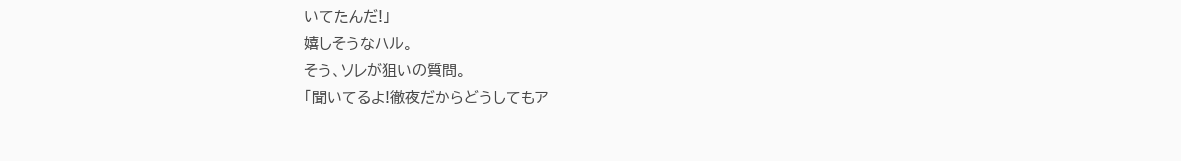いてたんだ!」
嬉しそうなハル。
そう、ソレが狙いの質問。
「聞いてるよ!徹夜だからどうしてもア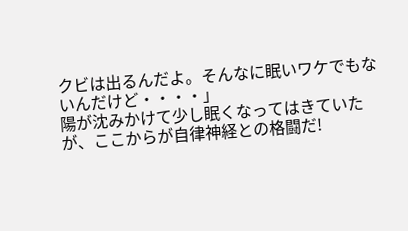クビは出るんだよ。そんなに眠いワケでもないんだけど・・・・」
陽が沈みかけて少し眠くなってはきていたが、ここからが自律神経との格闘だ!